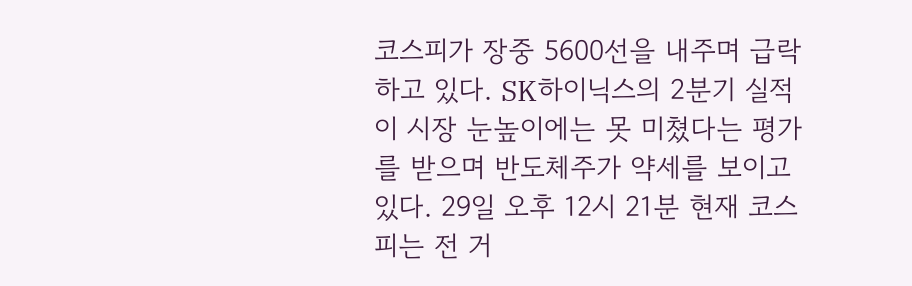코스피가 장중 5600선을 내주며 급락하고 있다. SK하이닉스의 2분기 실적이 시장 눈높이에는 못 미쳤다는 평가를 받으며 반도체주가 약세를 보이고 있다. 29일 오후 12시 21분 현재 코스피는 전 거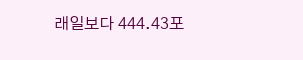래일보다 444.43포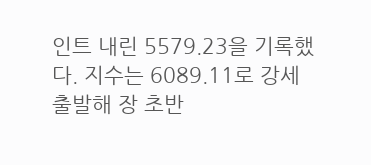인트 내린 5579.23을 기록했다. 지수는 6089.11로 강세 출발해 장 초반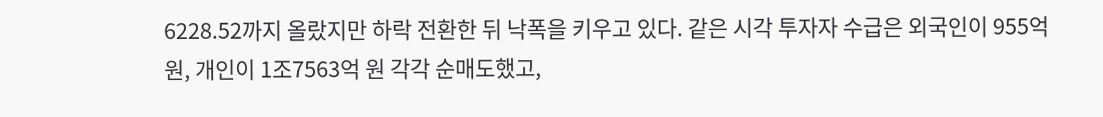6228.52까지 올랐지만 하락 전환한 뒤 낙폭을 키우고 있다. 같은 시각 투자자 수급은 외국인이 955억 원, 개인이 1조7563억 원 각각 순매도했고,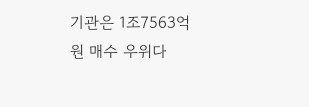기관은 1조7563억 원 매수 우위다